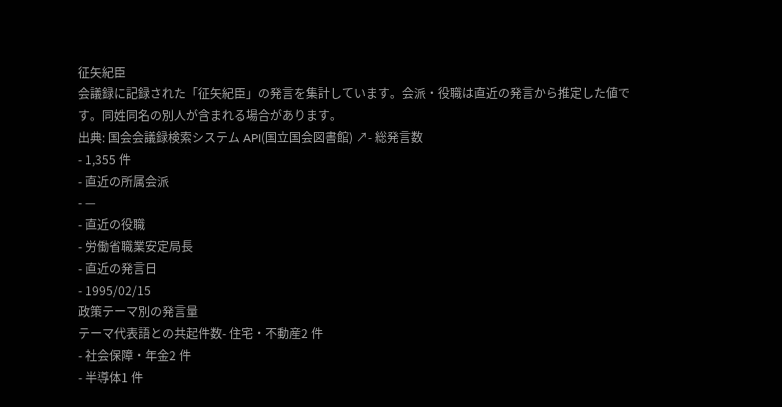征矢紀臣
会議録に記録された「征矢紀臣」の発言を集計しています。会派・役職は直近の発言から推定した値です。同姓同名の別人が含まれる場合があります。
出典: 国会会議録検索システム API(国立国会図書館) ↗- 総発言数
- 1,355 件
- 直近の所属会派
- —
- 直近の役職
- 労働省職業安定局長
- 直近の発言日
- 1995/02/15
政策テーマ別の発言量
テーマ代表語との共起件数- 住宅・不動産2 件
- 社会保障・年金2 件
- 半導体1 件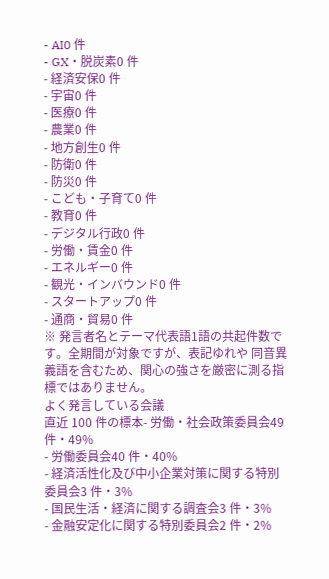- AI0 件
- GX・脱炭素0 件
- 経済安保0 件
- 宇宙0 件
- 医療0 件
- 農業0 件
- 地方創生0 件
- 防衛0 件
- 防災0 件
- こども・子育て0 件
- 教育0 件
- デジタル行政0 件
- 労働・賃金0 件
- エネルギー0 件
- 観光・インバウンド0 件
- スタートアップ0 件
- 通商・貿易0 件
※ 発言者名とテーマ代表語1語の共起件数です。全期間が対象ですが、表記ゆれや 同音異義語を含むため、関心の強さを厳密に測る指標ではありません。
よく発言している会議
直近 100 件の標本- 労働・社会政策委員会49 件・49%
- 労働委員会40 件・40%
- 経済活性化及び中小企業対策に関する特別委員会3 件・3%
- 国民生活・経済に関する調査会3 件・3%
- 金融安定化に関する特別委員会2 件・2%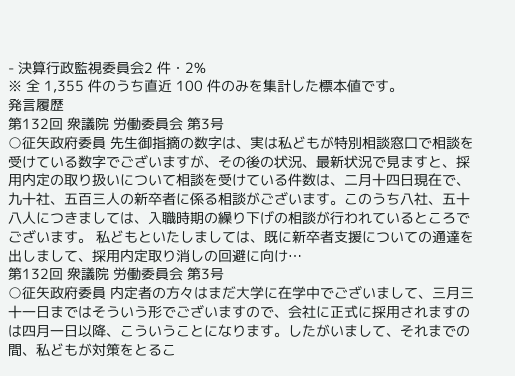- 決算行政監視委員会2 件・2%
※ 全 1,355 件のうち直近 100 件のみを集計した標本値です。
発言履歴
第132回 衆議院 労働委員会 第3号
○征矢政府委員 先生御指摘の数字は、実は私どもが特別相談窓口で相談を受けている数字でございますが、その後の状況、最新状況で見ますと、採用内定の取り扱いについて相談を受けている件数は、二月十四日現在で、九十社、五百三人の新卒者に係る相談がございます。このうち八社、五十八人につきましては、入職時期の繰り下げの相談が行われているところでございます。 私どもといたしましては、既に新卒者支援についての通達を出しまして、採用内定取り消しの回避に向け…
第132回 衆議院 労働委員会 第3号
○征矢政府委員 内定者の方々はまだ大学に在学中でございまして、三月三十一日まではそういう形でございますので、会社に正式に採用されますのは四月一日以降、こういうことになります。したがいまして、それまでの間、私どもが対策をとるこ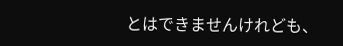とはできませんけれども、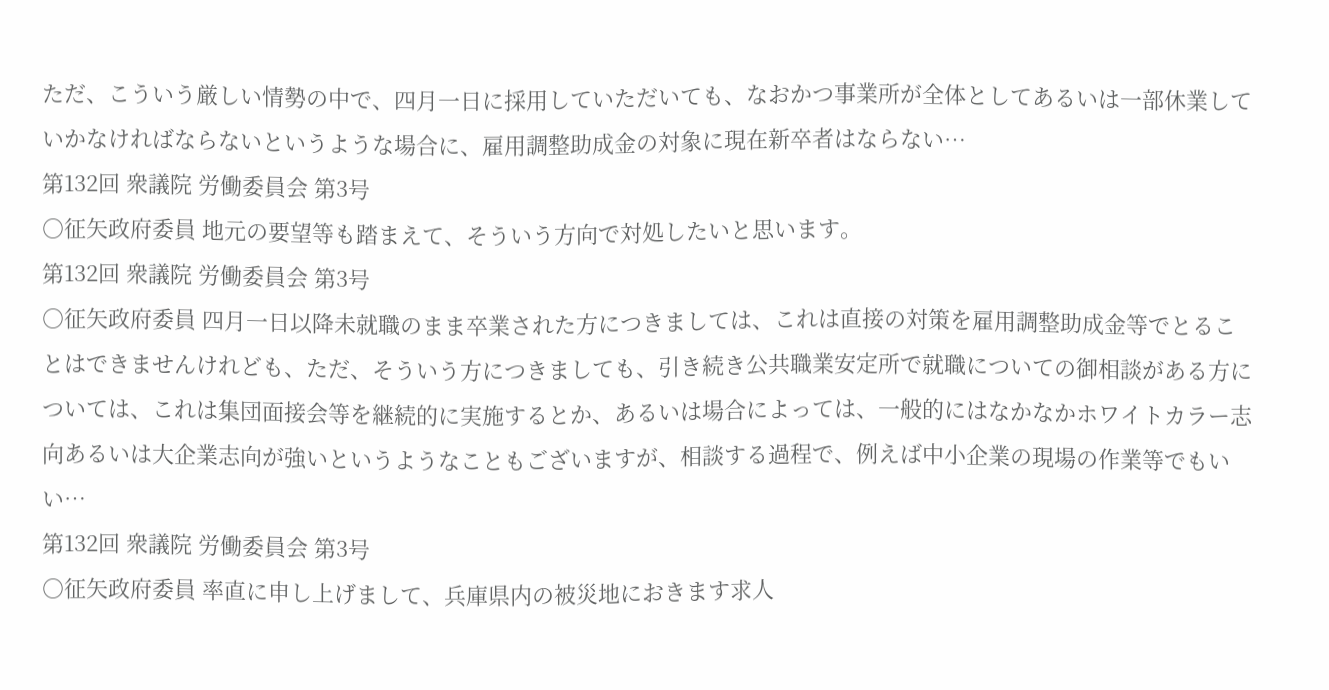ただ、こういう厳しい情勢の中で、四月一日に採用していただいても、なおかつ事業所が全体としてあるいは一部休業していかなければならないというような場合に、雇用調整助成金の対象に現在新卒者はならない…
第132回 衆議院 労働委員会 第3号
○征矢政府委員 地元の要望等も踏まえて、そういう方向で対処したいと思います。
第132回 衆議院 労働委員会 第3号
○征矢政府委員 四月一日以降未就職のまま卒業された方につきましては、これは直接の対策を雇用調整助成金等でとることはできませんけれども、ただ、そういう方につきましても、引き続き公共職業安定所で就職についての御相談がある方については、これは集団面接会等を継続的に実施するとか、あるいは場合によっては、一般的にはなかなかホワイトカラー志向あるいは大企業志向が強いというようなこともございますが、相談する過程で、例えば中小企業の現場の作業等でもいい…
第132回 衆議院 労働委員会 第3号
○征矢政府委員 率直に申し上げまして、兵庫県内の被災地におきます求人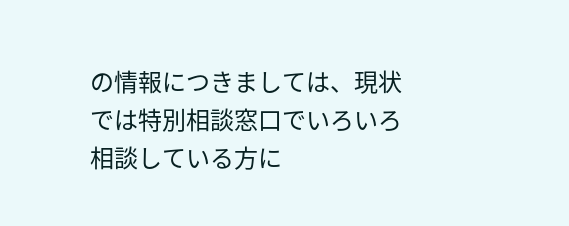の情報につきましては、現状では特別相談窓口でいろいろ相談している方に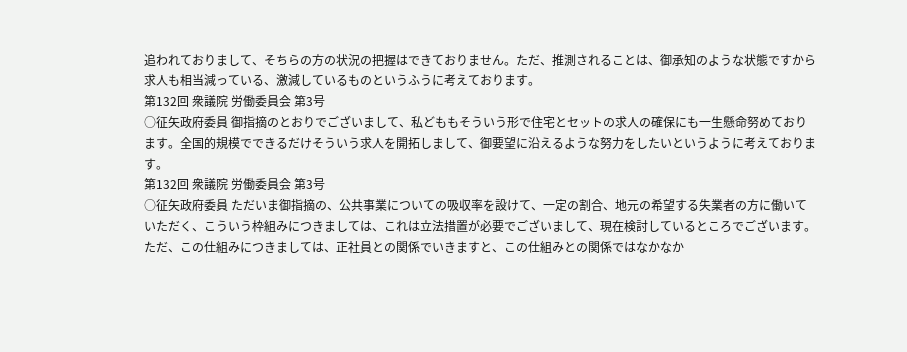追われておりまして、そちらの方の状況の把握はできておりません。ただ、推測されることは、御承知のような状態ですから求人も相当減っている、激減しているものというふうに考えております。
第132回 衆議院 労働委員会 第3号
○征矢政府委員 御指摘のとおりでございまして、私どももそういう形で住宅とセットの求人の確保にも一生懸命努めております。全国的規模でできるだけそういう求人を開拓しまして、御要望に沿えるような努力をしたいというように考えております。
第132回 衆議院 労働委員会 第3号
○征矢政府委員 ただいま御指摘の、公共事業についての吸収率を設けて、一定の割合、地元の希望する失業者の方に働いていただく、こういう枠組みにつきましては、これは立法措置が必要でございまして、現在検討しているところでございます。 ただ、この仕組みにつきましては、正社員との関係でいきますと、この仕組みとの関係ではなかなか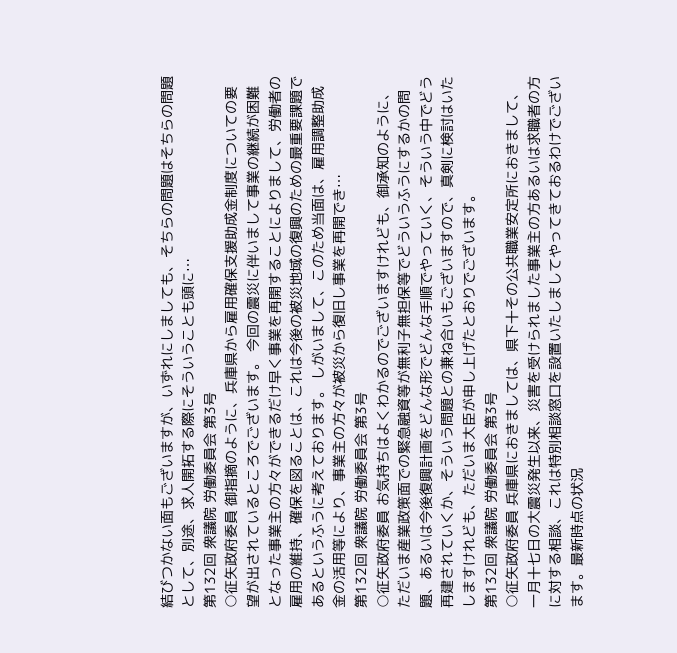結びつかない面もございますが、いずれにしましても、そちらの問題はそちらの問題として、別途、求人開拓する際にそういうことも頭に…
第132回 衆議院 労働委員会 第3号
○征矢政府委員 御指摘のように、兵庫県から雇用確保支援助成金制度についての要望が出されているところでございます。 今回の震災に伴いまして事業の継続が困難となった事業主の方々ができるだけ早く事業を再開することによりまして、労働者の雇用の維持、確保を図ることは、これは今後の被災地域の復興のための最重要課題であるというふうに考えております。 しがいまして、このため当面は、雇用調整助成金の活用等により、事業主の方々が被災から復旧し事業を再開でき…
第132回 衆議院 労働委員会 第3号
○征矢政府委員 お気持ちはよくわかるのでございますけれども、御承知のように、ただいま産業政策面での緊急融資等が無利子無担保等でどういうふうにするかの問題、あるいは今後復興計画をどんな形でどんな手順でやっていく、そういう中でどう再建されていくか、そういう問題との兼ね合いもございますので、真剣に検討はいたしますけれども、ただいま大臣が申し上げたとおりでございます。
第132回 衆議院 労働委員会 第3号
○征矢政府委員 兵庫県におきましては、県下十その公共職業安定所におきまして、一月十七日の大震災発生以来、災害を受けられました事業主の方あるいは求職者の方に対する相談、これは特別相談窓口を設置いたしましてやってきておるわけでございます。最新時点の状況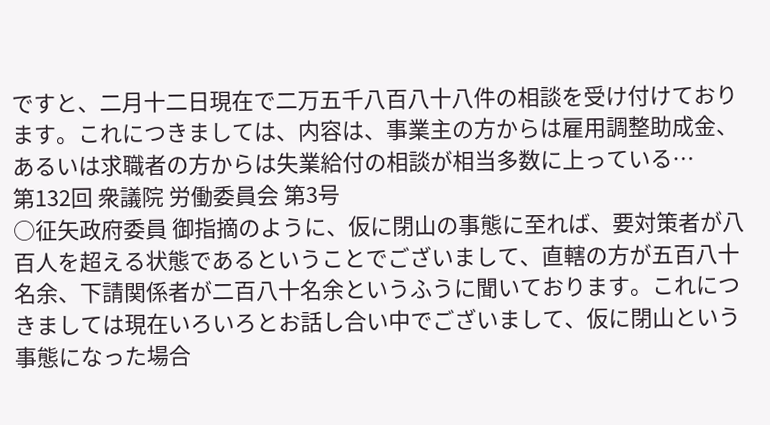ですと、二月十二日現在で二万五千八百八十八件の相談を受け付けております。これにつきましては、内容は、事業主の方からは雇用調整助成金、あるいは求職者の方からは失業給付の相談が相当多数に上っている…
第132回 衆議院 労働委員会 第3号
○征矢政府委員 御指摘のように、仮に閉山の事態に至れば、要対策者が八百人を超える状態であるということでございまして、直轄の方が五百八十名余、下請関係者が二百八十名余というふうに聞いております。これにつきましては現在いろいろとお話し合い中でございまして、仮に閉山という事態になった場合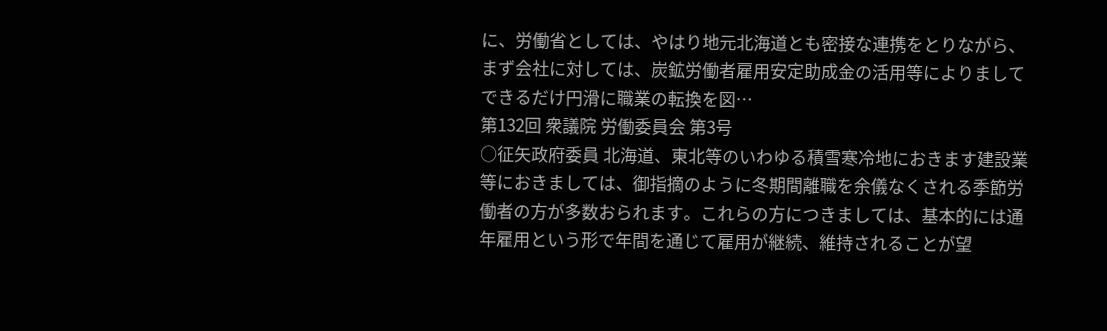に、労働省としては、やはり地元北海道とも密接な連携をとりながら、まず会社に対しては、炭鉱労働者雇用安定助成金の活用等によりましてできるだけ円滑に職業の転換を図…
第132回 衆議院 労働委員会 第3号
○征矢政府委員 北海道、東北等のいわゆる積雪寒冷地におきます建設業等におきましては、御指摘のように冬期間離職を余儀なくされる季節労働者の方が多数おられます。これらの方につきましては、基本的には通年雇用という形で年間を通じて雇用が継続、維持されることが望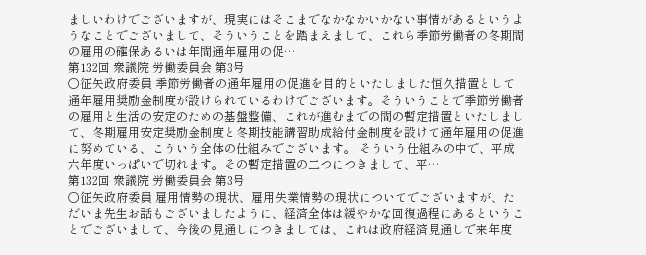ましいわけでございますが、現実にはそこまでなかなかいかない事情があるというようなことでございまして、そういうことを踏まえまして、これら季節労働者の冬期間の雇用の確保あるいは年間通年雇用の促…
第132回 衆議院 労働委員会 第3号
○征矢政府委員 季節労働者の通年雇用の促進を目的といたしました恒久措置として通年雇用奨励金制度が設けられているわけでございます。そういうことで季節労働者の雇用と生活の安定のための基盤整備、これが進むまでの間の暫定措置といたしまして、冬期雇用安定奨励金制度と冬期技能講習助成給付金制度を設けて通年雇用の促進に努めている、こういう全体の仕組みでございます。 そういう仕組みの中で、平成六年度いっぱいで切れます。その暫定措置の二つにつきまして、平…
第132回 衆議院 労働委員会 第3号
○征矢政府委員 雇用情勢の現状、雇用失業情勢の現状についてでございますが、ただいま先生お話もございましたように、経済全体は緩やかな回復過程にあるということでございまして、今後の見通しにつきましては、これは政府経済見通しで来年度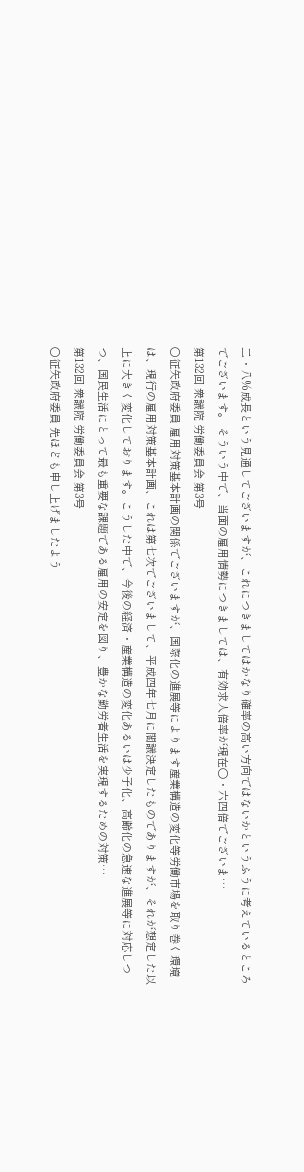二・八%成長という見通してございますが、これにつきましてはかなり確率の高い方向ではないかというふうに考えているところでございます。 そういう中で、当面の雇用情勢につきましては、有効求人倍率が現在〇・六四倍でございま…
第132回 衆議院 労働委員会 第3号
○征矢政府委員 雇用対策基本計画の関係でございますが、国際化の進展等によります産業構造の変化等労働市場を取り巻く環境は、現行の雇用対策基本計画、これは第七次でございまして、平成四年七月に閣議決定したものでありますが、それが想定した以上に大きく変化しております。こうした中で、今後の経済・産業構造の変化あるいは少子化、高齢化の急速な進展等に対応しつつ、国民生活にとって最も重要な課題である雇用の安定を図り、豊かな勤労者生活を実現するための対策…
第132回 衆議院 労働委員会 第3号
○征矢政府委員 先ほども申し上げましたよう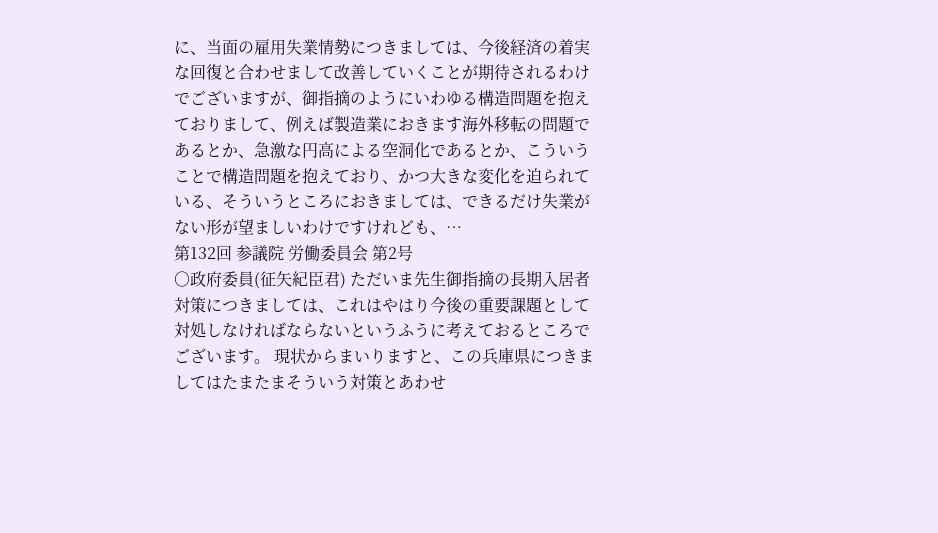に、当面の雇用失業情勢につきましては、今後経済の着実な回復と合わせまして改善していくことが期待されるわけでございますが、御指摘のようにいわゆる構造問題を抱えておりまして、例えば製造業におきます海外移転の問題であるとか、急激な円高による空洞化であるとか、こういうことで構造問題を抱えており、かつ大きな変化を迫られている、そういうところにおきましては、できるだけ失業がない形が望ましいわけですけれども、…
第132回 参議院 労働委員会 第2号
○政府委員(征矢紀臣君) ただいま先生御指摘の長期入居者対策につきましては、これはやはり今後の重要課題として対処しなければならないというふうに考えておるところでございます。 現状からまいりますと、この兵庫県につきましてはたまたまそういう対策とあわせ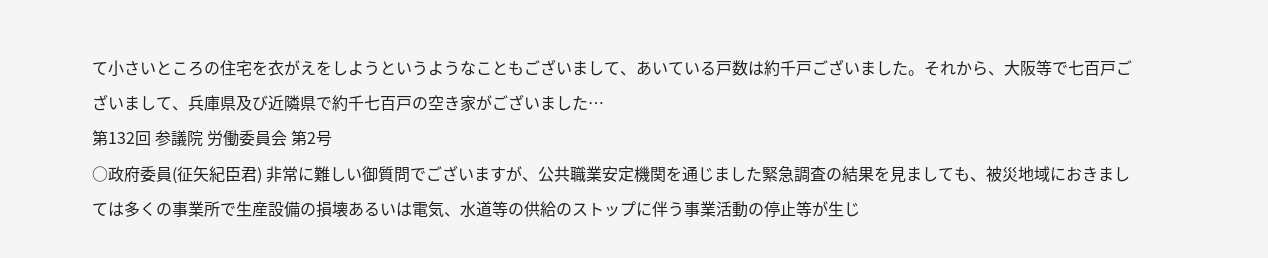て小さいところの住宅を衣がえをしようというようなこともございまして、あいている戸数は約千戸ございました。それから、大阪等で七百戸ございまして、兵庫県及び近隣県で約千七百戸の空き家がございました…
第132回 参議院 労働委員会 第2号
○政府委員(征矢紀臣君) 非常に難しい御質問でございますが、公共職業安定機関を通じました緊急調査の結果を見ましても、被災地域におきましては多くの事業所で生産設備の損壊あるいは電気、水道等の供給のストップに伴う事業活動の停止等が生じ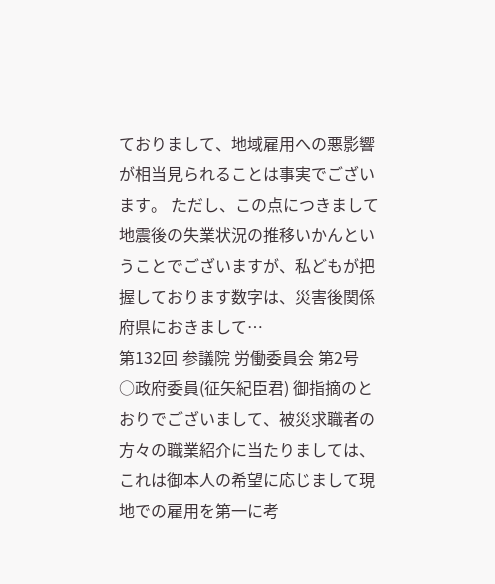ておりまして、地域雇用への悪影響が相当見られることは事実でございます。 ただし、この点につきまして地震後の失業状況の推移いかんということでございますが、私どもが把握しております数字は、災害後関係府県におきまして…
第132回 参議院 労働委員会 第2号
○政府委員(征矢紀臣君) 御指摘のとおりでございまして、被災求職者の方々の職業紹介に当たりましては、これは御本人の希望に応じまして現地での雇用を第一に考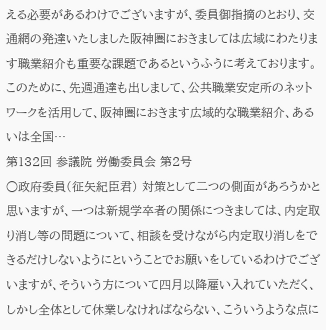える必要があるわけでございますが、委員御指摘のとおり、交通網の発達いたしました阪神圏におきましては広域にわたります職業紹介も重要な課題であるというふうに考えております。このために、先週通達も出しまして、公共職業安定所のネットワークを活用して、阪神圏におきます広域的な職業紹介、あるいは全国…
第132回 参議院 労働委員会 第2号
○政府委員(征矢紀臣君) 対策として二つの側面があろうかと思いますが、一つは新規学卒者の関係につきましては、内定取り消し等の問題について、相談を受けながら内定取り消しをできるだけしないようにということでお願いをしているわけでございますが、そういう方について四月以降雇い入れていただく、しかし全体として休業しなければならない、こういうような点に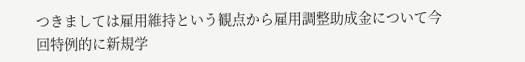つきましては雇用維持という観点から雇用調整助成金について今回特例的に新規学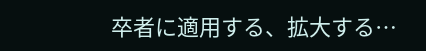卒者に適用する、拡大する…